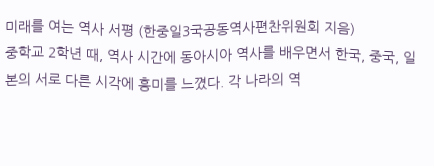미래를 여는 역사 서평 (한중일3국공동역사편찬위원회 지음)
중학교 2학년 때, 역사 시간에 동아시아 역사를 배우면서 한국, 중국, 일본의 서로 다른 시각에 흥미를 느꼈다. 각 나라의 역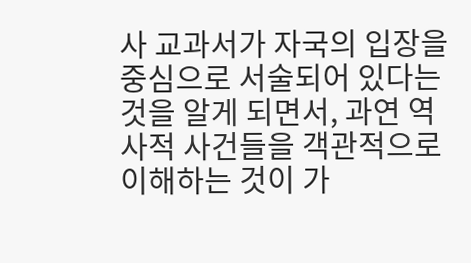사 교과서가 자국의 입장을 중심으로 서술되어 있다는 것을 알게 되면서, 과연 역사적 사건들을 객관적으로 이해하는 것이 가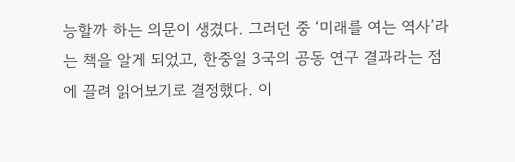능할까 하는 의문이 생겼다. 그러던 중 ‘미래를 여는 역사’라는 책을 알게 되었고, 한중일 3국의 공동 연구 결과라는 점에 끌려 읽어보기로 결정했다. 이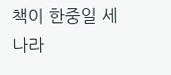책이 한중일 세 나라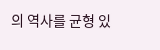의 역사를 균형 있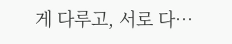게 다루고, 서로 다…